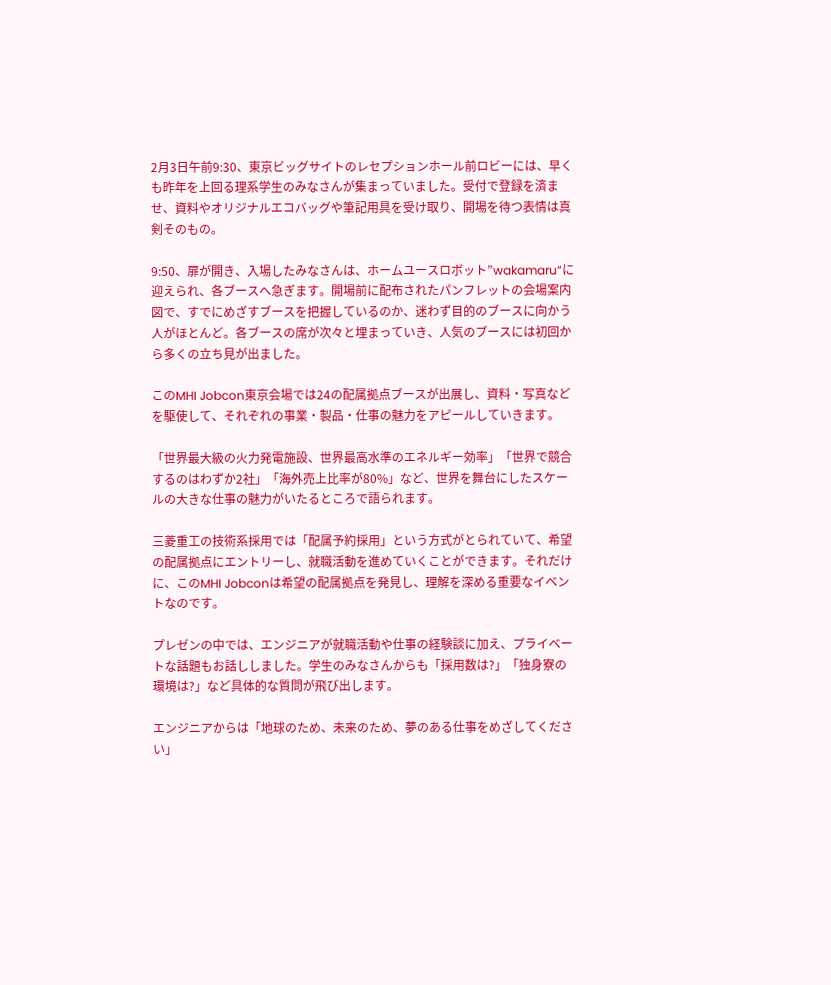2月3日午前9:30、東京ビッグサイトのレセプションホール前ロビーには、早くも昨年を上回る理系学生のみなさんが集まっていました。受付で登録を済ませ、資料やオリジナルエコバッグや筆記用具を受け取り、開場を待つ表情は真剣そのもの。

9:50、扉が開き、入場したみなさんは、ホームユースロボット”wakamaru”に迎えられ、各ブースへ急ぎます。開場前に配布されたパンフレットの会場案内図で、すでにめざすブースを把握しているのか、迷わず目的のブースに向かう人がほとんど。各ブースの席が次々と埋まっていき、人気のブースには初回から多くの立ち見が出ました。

このMHI Jobcon東京会場では24の配属拠点ブースが出展し、資料・写真などを駆使して、それぞれの事業・製品・仕事の魅力をアピールしていきます。

「世界最大級の火力発電施設、世界最高水準のエネルギー効率」「世界で競合するのはわずか2社」「海外売上比率が80%」など、世界を舞台にしたスケールの大きな仕事の魅力がいたるところで語られます。

三菱重工の技術系採用では「配属予約採用」という方式がとられていて、希望の配属拠点にエントリーし、就職活動を進めていくことができます。それだけに、このMHI Jobconは希望の配属拠点を発見し、理解を深める重要なイベントなのです。

プレゼンの中では、エンジニアが就職活動や仕事の経験談に加え、プライベートな話題もお話ししました。学生のみなさんからも「採用数は?」「独身寮の環境は?」など具体的な質問が飛び出します。

エンジニアからは「地球のため、未来のため、夢のある仕事をめざしてください」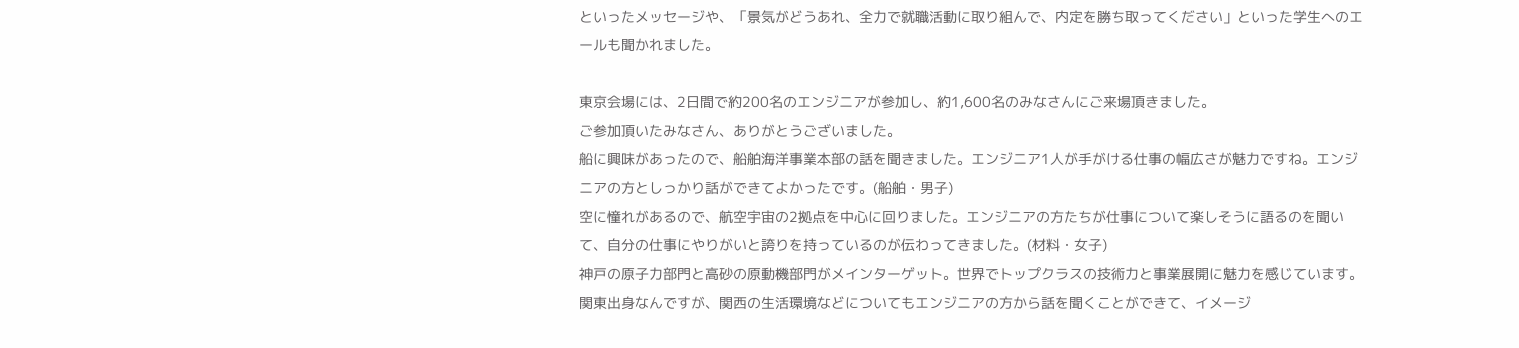といったメッセージや、「景気がどうあれ、全力で就職活動に取り組んで、内定を勝ち取ってください」といった学生へのエールも聞かれました。

東京会場には、2日間で約200名のエンジニアが参加し、約1,600名のみなさんにご来場頂きました。
ご参加頂いたみなさん、ありがとうございました。
船に興味があったので、船舶海洋事業本部の話を聞きました。エンジニア1人が手がける仕事の幅広さが魅力ですね。エンジニアの方としっかり話ができてよかったです。(船舶・男子)
空に憧れがあるので、航空宇宙の2拠点を中心に回りました。エンジニアの方たちが仕事について楽しそうに語るのを聞いて、自分の仕事にやりがいと誇りを持っているのが伝わってきました。(材料・女子)
神戸の原子力部門と高砂の原動機部門がメインターゲット。世界でトップクラスの技術力と事業展開に魅力を感じています。関東出身なんですが、関西の生活環境などについてもエンジニアの方から話を聞くことができて、イメージ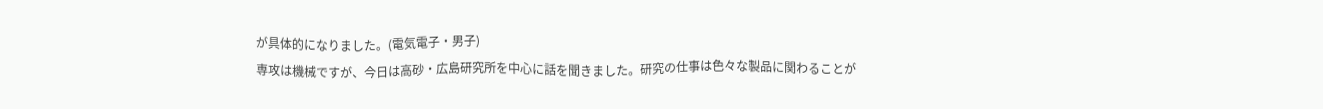が具体的になりました。(電気電子・男子)
専攻は機械ですが、今日は高砂・広島研究所を中心に話を聞きました。研究の仕事は色々な製品に関わることが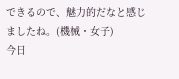できるので、魅力的だなと感じましたね。(機械・女子)
今日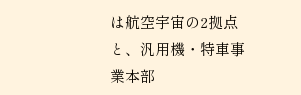は航空宇宙の2拠点と、汎用機・特車事業本部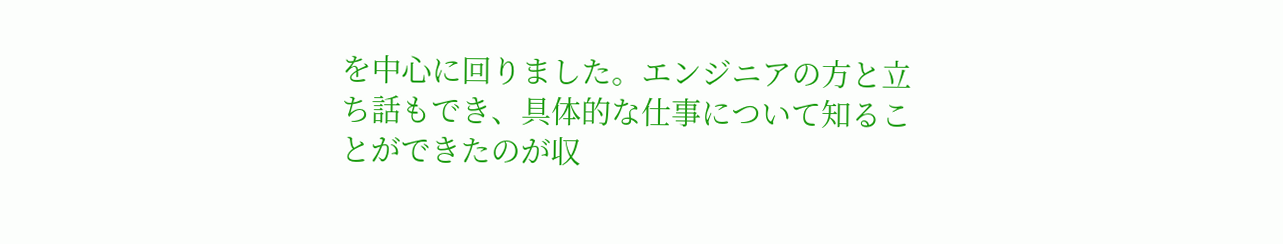を中心に回りました。エンジニアの方と立ち話もでき、具体的な仕事について知ることができたのが収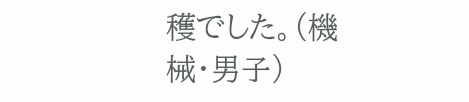穫でした。(機械・男子)